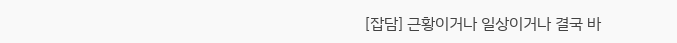[잡담] 근황이거나 일상이거나 결국 바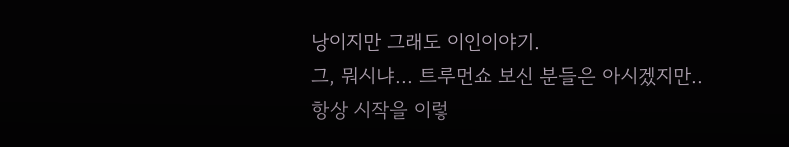낭이지만 그래도 이인이야기.
그, 뭐시냐... 트루먼쇼 보신 분들은 아시겠지만..
항상 시작을 이렇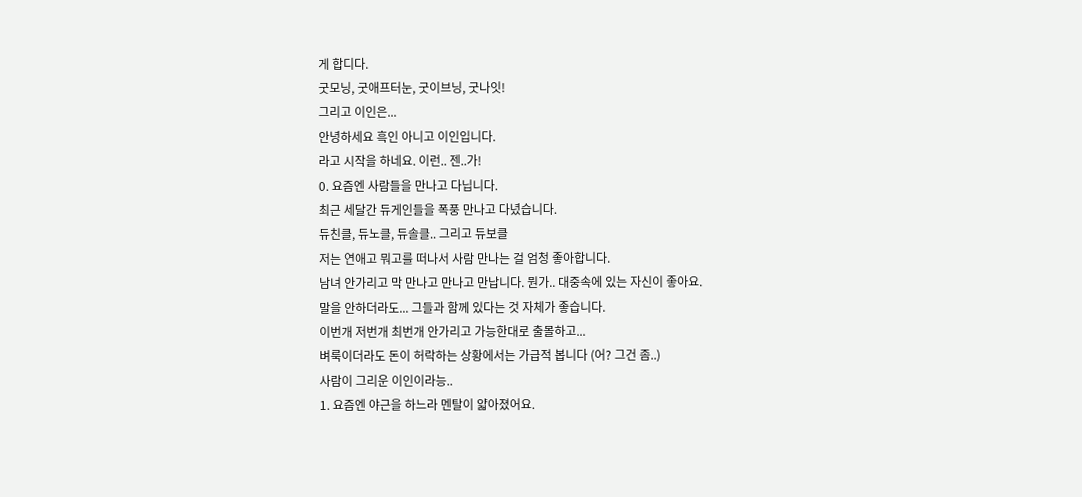게 합디다.
굿모닝, 굿애프터눈, 굿이브닝, 굿나잇!
그리고 이인은...
안녕하세요 흑인 아니고 이인입니다.
라고 시작을 하네요. 이런.. 젠..가!
0. 요즘엔 사람들을 만나고 다닙니다.
최근 세달간 듀게인들을 폭풍 만나고 다녔습니다.
듀친클, 듀노클, 듀솔클.. 그리고 듀보클
저는 연애고 뭐고를 떠나서 사람 만나는 걸 엄청 좋아합니다.
남녀 안가리고 막 만나고 만나고 만납니다. 뭔가.. 대중속에 있는 자신이 좋아요.
말을 안하더라도... 그들과 함께 있다는 것 자체가 좋습니다.
이번개 저번개 최번개 안가리고 가능한대로 출몰하고...
벼룩이더라도 돈이 허락하는 상황에서는 가급적 봅니다 (어? 그건 좀..)
사람이 그리운 이인이라능..
1. 요즘엔 야근을 하느라 멘탈이 얇아졌어요.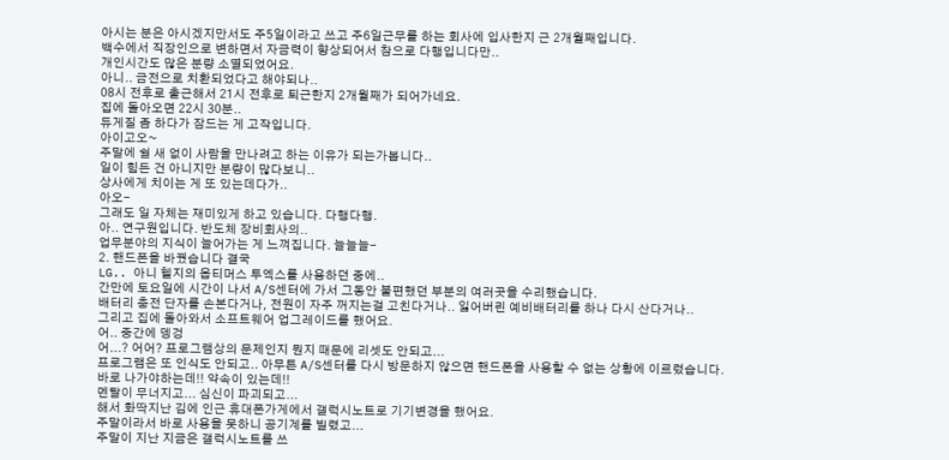아시는 분은 아시겠지만서도 주5일이라고 쓰고 주6일근무를 하는 회사에 입사한지 근 2개월째입니다.
백수에서 직장인으로 변하면서 자금력이 향상되어서 참으로 다행입니다만..
개인시간도 많은 분량 소멸되었어요.
아니.. 금전으로 치환되었다고 해야되나..
08시 전후로 출근해서 21시 전후로 퇴근한지 2개월째가 되어가네요.
집에 돌아오면 22시 30분..
듀게질 좀 하다가 잠드는 게 고작입니다.
아이고오~
주말에 쉴 새 없이 사람을 만나려고 하는 이유가 되는가봅니다..
일이 힘든 건 아니지만 분량이 많다보니..
상사에게 치이는 게 또 있는데다가..
아오-
그래도 일 자체는 재미있게 하고 있습니다. 다행다행.
아.. 연구원입니다. 반도체 장비회사의..
업무분야의 지식이 늘어가는 게 느껴집니다. 늘늘늘-
2. 핸드폰을 바꿨습니다 결국
LG.. 아니 헬지의 옵티머스 투엑스를 사용하던 중에..
간만에 토요일에 시간이 나서 A/S센터에 가서 그동안 불편했던 부분의 여러곳을 수리했습니다.
배터리 충전 단자를 손본다거나, 전원이 자주 꺼지는걸 고친다거나.. 잃어버린 예비배터리를 하나 다시 산다거나..
그리고 집에 돌아와서 소프트웨어 업그레이드를 했어요.
어.. 중간에 뎅겅
어...? 어어? 프로그램상의 문제인지 뭔지 때문에 리셋도 안되고...
프로그램은 또 인식도 안되고.. 아무튼 A/S센터를 다시 방문하지 않으면 핸드폰을 사용할 수 없는 상황에 이르렀습니다.
바로 나가야하는데!! 약속이 있는데!!
멘탈이 무너지고... 심신이 파괴되고...
해서 화딱지난 김에 인근 휴대폰가게에서 갤럭시노트로 기기변경을 했어요.
주말이라서 바로 사용을 못하니 공기계를 빌렸고...
주말이 지난 지금은 갤럭시노트를 쓰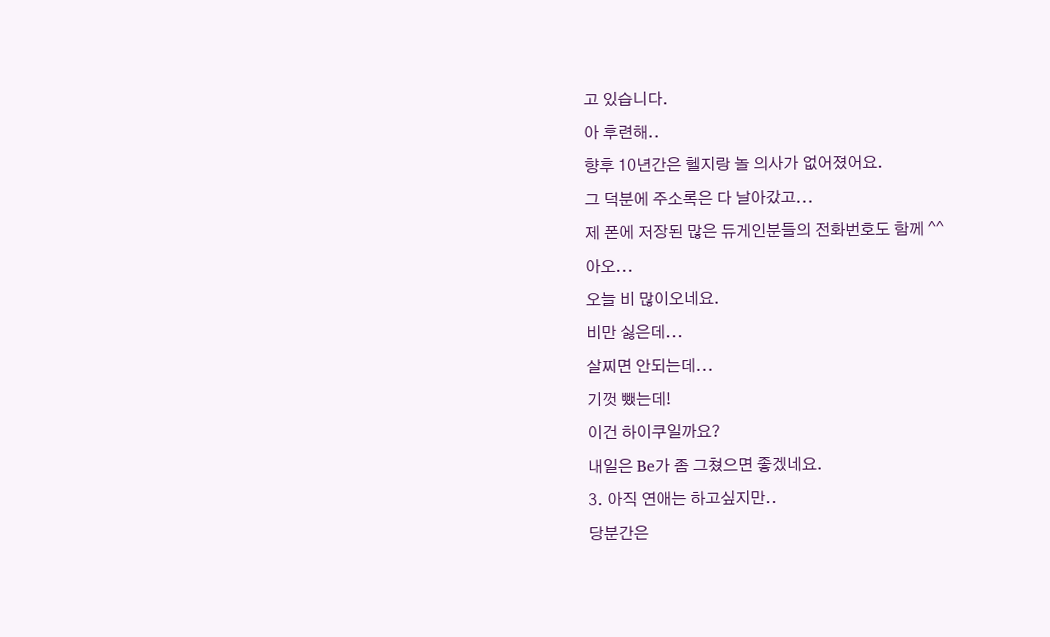고 있습니다.
아 후련해..
향후 10년간은 헬지랑 놀 의사가 없어졌어요.
그 덕분에 주소록은 다 날아갔고...
제 폰에 저장된 많은 듀게인분들의 전화번호도 함께 ^^
아오...
오늘 비 많이오네요.
비만 싫은데...
살찌면 안되는데...
기껏 뺐는데!
이건 하이쿠일까요?
내일은 Be가 좀 그쳤으면 좋겠네요.
3. 아직 연애는 하고싶지만..
당분간은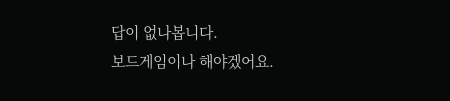답이 없나봅니다.
보드게임이나 해야겠어요.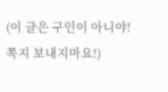(이 글은 구인이 아니야! 쪽지 보내지마요!)